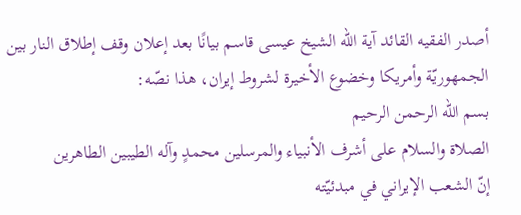أصدر الفقيه القائد آية الله الشيخ عيسى قاسم بيانًا بعد إعلان وقف إطلاق النار بين الجمهوريّة وأمريكا وخضوع الأخيرة لشروط إيران، هذا نصّه:
بسم الله الرحمن الرحيم
الصلاة والسلام على أشرف الأنبياء والمرسلين محمدٍ وآله الطيبين الطاهرين
إنّ الشعب الإيراني في مبدئيّته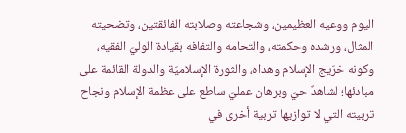اليوم ووعيه العظيمين، وشجاعته وصلابته الفائقتين، وتضحيته المثال، ورشده وحكمته، والتحامه والتفافه بقيادة الوليّ الفقيه، وكونه خرّيج الإسلام وهداه، والثورة الإسلاميّة والدولة القائمة على مبادئها؛ لشاهدٌ حيّ وبرهان عمليّ ساطع على عظمة الإسلام ونجاح تربيته التي لا توازيها تربية أخرى في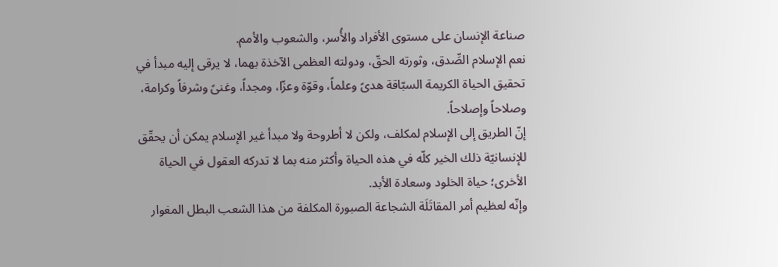صناعة الإنسان على مستوى الأفراد والأُسر، والشعوب والأمم.
نعم الإسلام الصِّدق، وثورته الحقّ، ودولته العظمى الآخذة بهما، لا يرقى إليه مبدأ في تحقيق الحياة الكريمة السبّاقة هدىً وعلماً، وقوّة وعزّا، ومجداً، وغنىً وشرفاً وكرامة، وصلاحاً وإصلاحاً.
إنّ الطريق إلى الإسلام لمكلف، ولكن لا أطروحة ولا مبدأ غير الإسلام يمكن أن يحقّق للإنسانيّة ذلك الخير كلّه في هذه الحياة وأكثر منه بما لا تدركه العقول في الحياة الأخرى؛ حياة الخلود وسعادة الأبد.
وإنّه لعظيم أمر المقاتَلَة الشجاعة الصبورة المكلفة من هذا الشعب البطل المغوار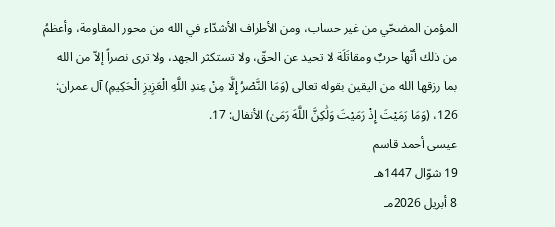المؤمن المضحّي من غير حساب، ومن الأطراف الأشدّاء في الله من محور المقاومة، وأعظمُ من ذلك أنّها حربٌ ومقاتَلَة لا تحيد عن الحقّ، ولا تستكثر الجهد، ولا ترى نصراً إلاّ من الله بما رزقها الله من اليقين بقوله تعالى (وَمَا النَّصْرُ إِلَّا مِنْ عِندِ اللَّهِ الْعَزِيزِ الْحَكِيمِ) آل عمران: 126، (وَمَا رَمَيْتَ إِذْ رَمَيْتَ وَلَٰكِنَّ اللَّهَ رَمَىٰ) الأنفال: 17.
عيسى أحمد قاسم
19 شوّال 1447هـ
8 أبريل 2026مـ